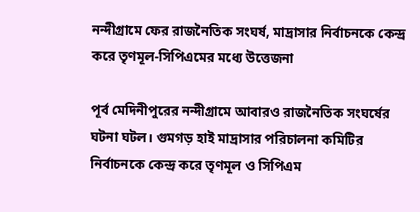নন্দীগ্রামে ফের রাজনৈতিক সংঘর্ষ, মাদ্রাসার নির্বাচনকে কেন্দ্র করে তৃণমূল-সিপিএমের মধ্যে উত্তেজনা

পূর্ব মেদিনীপুরের নন্দীগ্রামে আবারও রাজনৈতিক সংঘর্ষের ঘটনা ঘটল। গুমগড় হাই মাদ্রাসার পরিচালনা কমিটির নির্বাচনকে কেন্দ্র করে তৃণমূল ও সিপিএম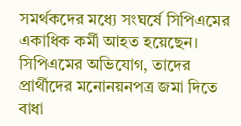সমর্থকদের মধ্যে সংঘর্ষে সিপিএমের একাধিক কর্মী আহত হয়েছেন। সিপিএমের অভিযোগ, তাদের প্রার্থীদের মনোনয়নপত্র জমা দিতে বাধা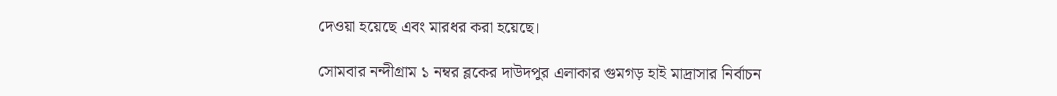দেওয়া হয়েছে এবং মারধর করা হয়েছে।

সোমবার নন্দীগ্রাম ১ নম্বর ব্লকের দাউদপুর এলাকার গুমগড় হাই মাদ্রাসার নির্বাচন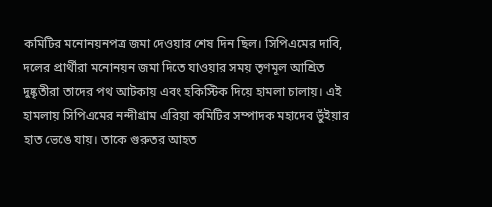কমিটির মনোনয়নপত্র জমা দেওয়ার শেষ দিন ছিল। সিপিএমের দাবি, দলের প্রার্থীরা মনোনয়ন জমা দিতে যাওয়ার সময় তৃণমূল আশ্রিত দুষ্কৃতীরা তাদের পথ আটকায় এবং হকিস্টিক দিয়ে হামলা চালায়। এই হামলায় সিপিএমের নন্দীগ্রাম এরিয়া কমিটির সম্পাদক মহাদেব ভুঁইয়ার হাত ভেঙে যায়। তাকে গুরুতর আহত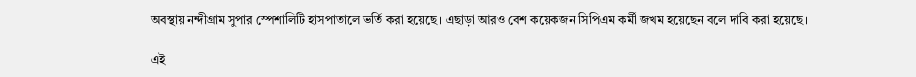অবস্থায় নন্দীগ্রাম সুপার স্পেশালিটি হাসপাতালে ভর্তি করা হয়েছে। এছাড়া আরও বেশ কয়েকজন সিপিএম কর্মী জখম হয়েছেন বলে দাবি করা হয়েছে।

এই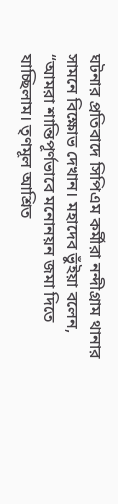ঘটনার প্রতিবাদে সিপিএম কর্মীরা নন্দীগ্রাম থানার সামনে বিক্ষোভ দেখান। মহাদেব ভুঁইয়া বলেন, “আমরা শান্তিপূর্ণভাবে মনোনয়ন জমা দিতে যাচ্ছিলাম। তৃণমূল আশ্রিত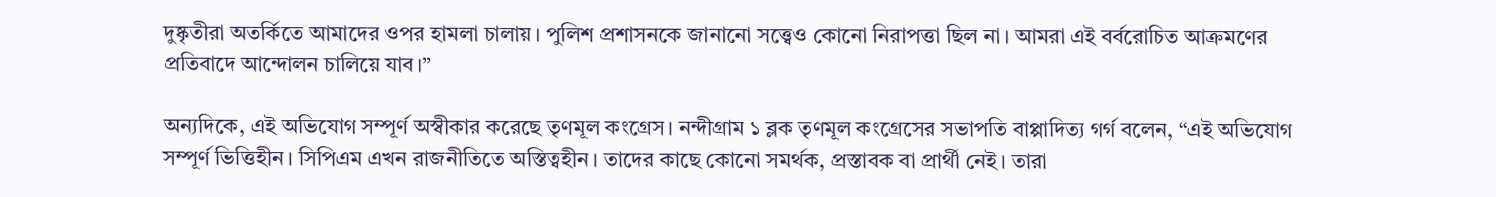দুষ্কৃতীরা অতর্কিতে আমাদের ওপর হামলা চালায়। পুলিশ প্রশাসনকে জানানো সত্ত্বেও কোনো নিরাপত্তা ছিল না। আমরা এই বর্বরোচিত আক্রমণের প্রতিবাদে আন্দোলন চালিয়ে যাব।”

অন্যদিকে, এই অভিযোগ সম্পূর্ণ অস্বীকার করেছে তৃণমূল কংগ্রেস। নন্দীগ্রাম ১ ব্লক তৃণমূল কংগ্রেসের সভাপতি বাপ্পাদিত্য গর্গ বলেন, “এই অভিযোগ সম্পূর্ণ ভিত্তিহীন। সিপিএম এখন রাজনীতিতে অস্তিত্বহীন। তাদের কাছে কোনো সমর্থক, প্রস্তাবক বা প্রার্থী নেই। তারা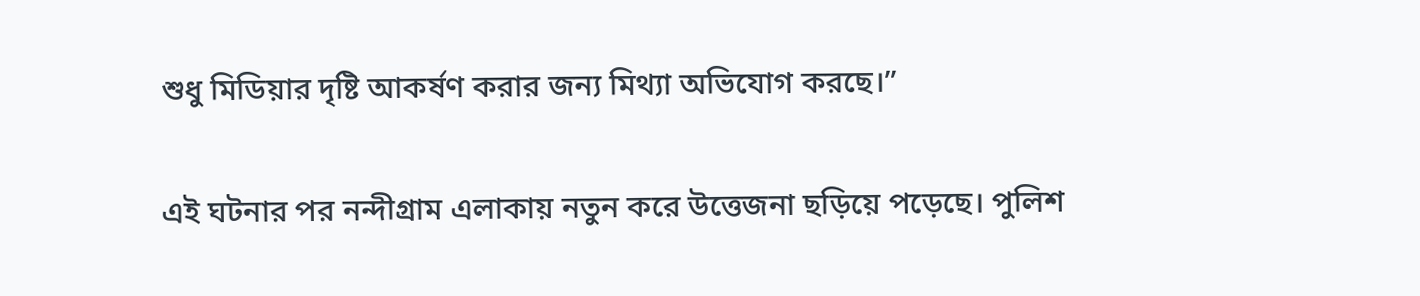শুধু মিডিয়ার দৃষ্টি আকর্ষণ করার জন্য মিথ্যা অভিযোগ করছে।”

এই ঘটনার পর নন্দীগ্রাম এলাকায় নতুন করে উত্তেজনা ছড়িয়ে পড়েছে। পুলিশ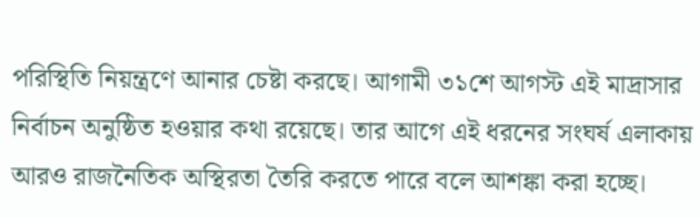পরিস্থিতি নিয়ন্ত্রণে আনার চেষ্টা করছে। আগামী ৩১শে আগস্ট এই মাদ্রাসার নির্বাচন অনুষ্ঠিত হওয়ার কথা রয়েছে। তার আগে এই ধরনের সংঘর্ষ এলাকায় আরও রাজনৈতিক অস্থিরতা তৈরি করতে পারে বলে আশঙ্কা করা হচ্ছে।